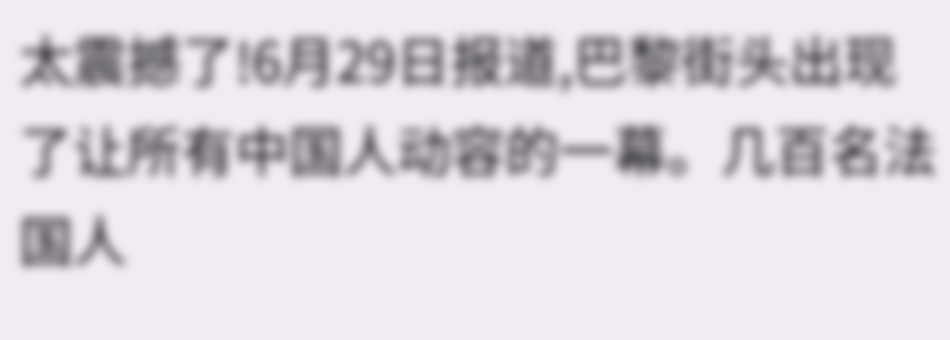太震撼了!6月29日报道,巴黎街头出现了让所有中国人动容的一幕。几百名法国人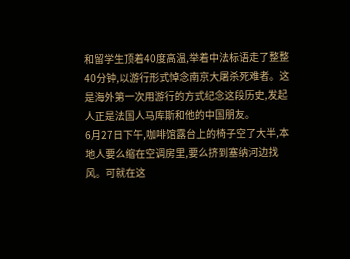和留学生顶着40度高温,举着中法标语走了整整40分钟,以游行形式悼念南京大屠杀死难者。这是海外第一次用游行的方式纪念这段历史,发起人正是法国人马库斯和他的中国朋友。
6月27日下午,咖啡馆露台上的椅子空了大半,本地人要么缩在空调房里,要么挤到塞纳河边找风。可就在这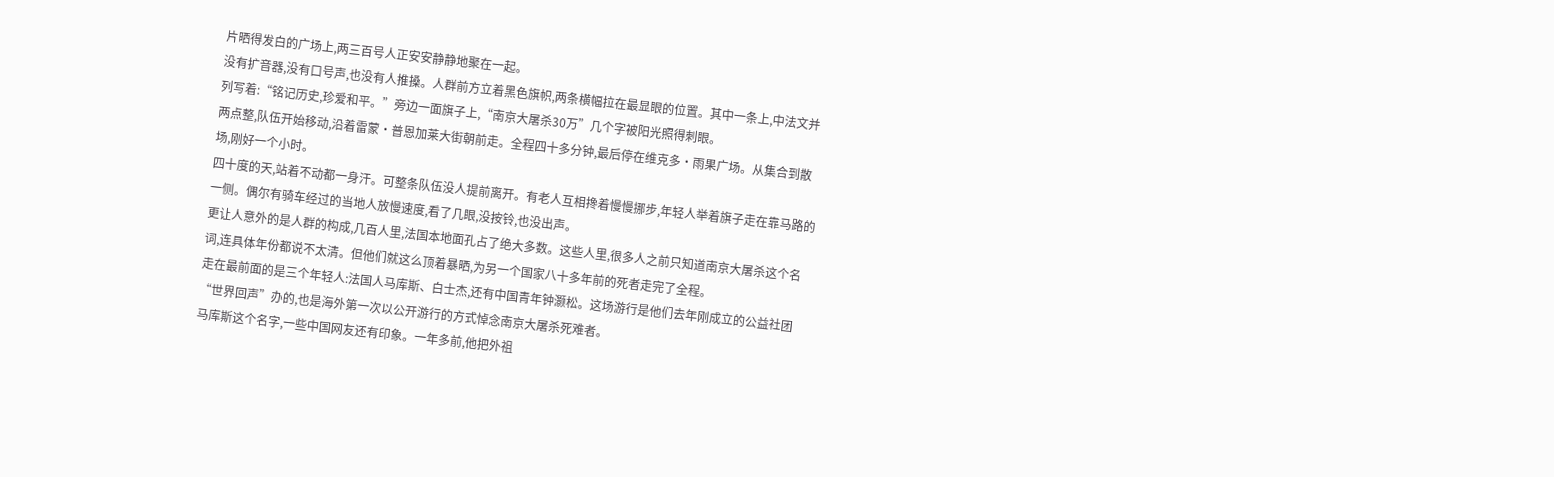片晒得发白的广场上,两三百号人正安安静静地聚在一起。
没有扩音器,没有口号声,也没有人推搡。人群前方立着黑色旗帜,两条横幅拉在最显眼的位置。其中一条上,中法文并列写着:“铭记历史,珍爱和平。”旁边一面旗子上,“南京大屠杀30万”几个字被阳光照得刺眼。
两点整,队伍开始移动,沿着雷蒙·普恩加莱大街朝前走。全程四十多分钟,最后停在维克多·雨果广场。从集合到散场,刚好一个小时。
四十度的天,站着不动都一身汗。可整条队伍没人提前离开。有老人互相搀着慢慢挪步,年轻人举着旗子走在靠马路的一侧。偶尔有骑车经过的当地人放慢速度,看了几眼,没按铃,也没出声。
更让人意外的是人群的构成,几百人里,法国本地面孔占了绝大多数。这些人里,很多人之前只知道南京大屠杀这个名词,连具体年份都说不太清。但他们就这么顶着暴晒,为另一个国家八十多年前的死者走完了全程。
走在最前面的是三个年轻人:法国人马库斯、白士杰,还有中国青年钟灏松。这场游行是他们去年刚成立的公益社团“世界回声”办的,也是海外第一次以公开游行的方式悼念南京大屠杀死难者。
马库斯这个名字,一些中国网友还有印象。一年多前,他把外祖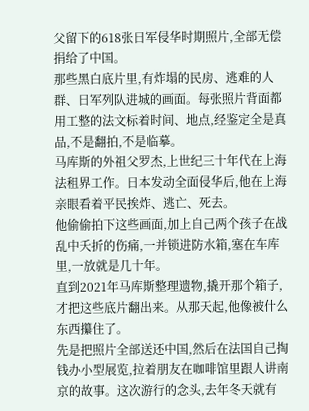父留下的618张日军侵华时期照片,全部无偿捐给了中国。
那些黑白底片里,有炸塌的民房、逃难的人群、日军列队进城的画面。每张照片背面都用工整的法文标着时间、地点,经鉴定全是真品,不是翻拍,不是临摹。
马库斯的外祖父罗杰,上世纪三十年代在上海法租界工作。日本发动全面侵华后,他在上海亲眼看着平民挨炸、逃亡、死去。
他偷偷拍下这些画面,加上自己两个孩子在战乱中夭折的伤痛,一并锁进防水箱,塞在车库里,一放就是几十年。
直到2021年马库斯整理遗物,撬开那个箱子,才把这些底片翻出来。从那天起,他像被什么东西攥住了。
先是把照片全部送还中国,然后在法国自己掏钱办小型展览,拉着朋友在咖啡馆里跟人讲南京的故事。这次游行的念头,去年冬天就有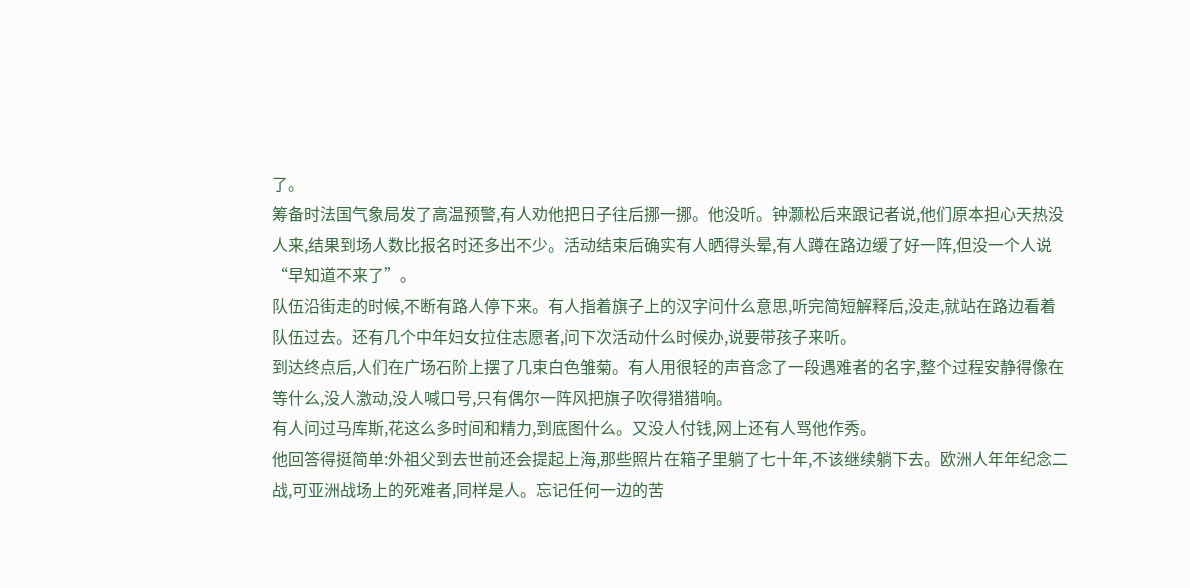了。
筹备时法国气象局发了高温预警,有人劝他把日子往后挪一挪。他没听。钟灏松后来跟记者说,他们原本担心天热没人来,结果到场人数比报名时还多出不少。活动结束后确实有人晒得头晕,有人蹲在路边缓了好一阵,但没一个人说“早知道不来了”。
队伍沿街走的时候,不断有路人停下来。有人指着旗子上的汉字问什么意思,听完简短解释后,没走,就站在路边看着队伍过去。还有几个中年妇女拉住志愿者,问下次活动什么时候办,说要带孩子来听。
到达终点后,人们在广场石阶上摆了几束白色雏菊。有人用很轻的声音念了一段遇难者的名字,整个过程安静得像在等什么,没人激动,没人喊口号,只有偶尔一阵风把旗子吹得猎猎响。
有人问过马库斯,花这么多时间和精力,到底图什么。又没人付钱,网上还有人骂他作秀。
他回答得挺简单:外祖父到去世前还会提起上海,那些照片在箱子里躺了七十年,不该继续躺下去。欧洲人年年纪念二战,可亚洲战场上的死难者,同样是人。忘记任何一边的苦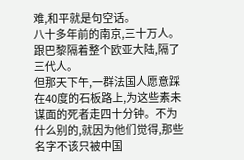难,和平就是句空话。
八十多年前的南京,三十万人。跟巴黎隔着整个欧亚大陆,隔了三代人。
但那天下午,一群法国人愿意踩在40度的石板路上,为这些素未谋面的死者走四十分钟。不为什么别的,就因为他们觉得,那些名字不该只被中国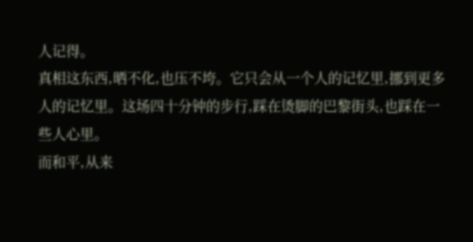人记得。
真相这东西,晒不化,也压不垮。它只会从一个人的记忆里,挪到更多人的记忆里。这场四十分钟的步行,踩在烫脚的巴黎街头,也踩在一些人心里。
而和平,从来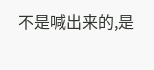不是喊出来的,是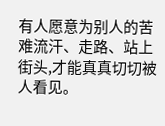有人愿意为别人的苦难流汗、走路、站上街头,才能真真切切被人看见。